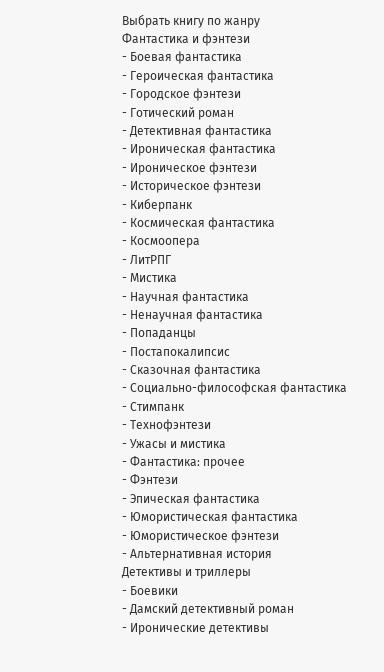Выбрать книгу по жанру
Фантастика и фэнтези
- Боевая фантастика
- Героическая фантастика
- Городское фэнтези
- Готический роман
- Детективная фантастика
- Ироническая фантастика
- Ироническое фэнтези
- Историческое фэнтези
- Киберпанк
- Космическая фантастика
- Космоопера
- ЛитРПГ
- Мистика
- Научная фантастика
- Ненаучная фантастика
- Попаданцы
- Постапокалипсис
- Сказочная фантастика
- Социально-философская фантастика
- Стимпанк
- Технофэнтези
- Ужасы и мистика
- Фантастика: прочее
- Фэнтези
- Эпическая фантастика
- Юмористическая фантастика
- Юмористическое фэнтези
- Альтернативная история
Детективы и триллеры
- Боевики
- Дамский детективный роман
- Иронические детективы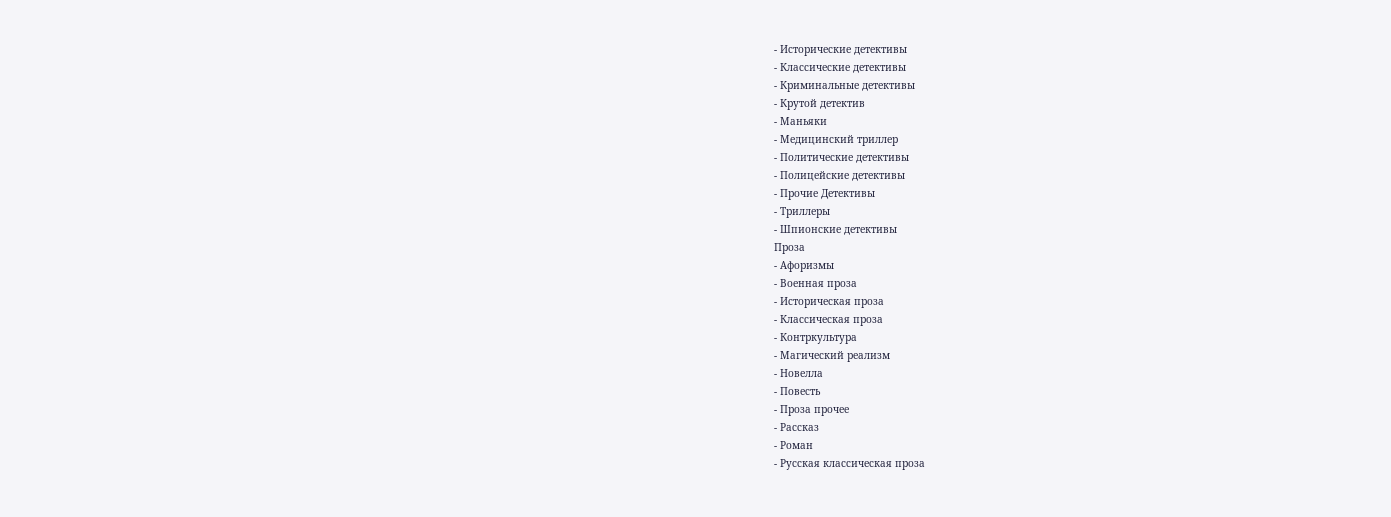- Исторические детективы
- Классические детективы
- Криминальные детективы
- Крутой детектив
- Маньяки
- Медицинский триллер
- Политические детективы
- Полицейские детективы
- Прочие Детективы
- Триллеры
- Шпионские детективы
Проза
- Афоризмы
- Военная проза
- Историческая проза
- Классическая проза
- Контркультура
- Магический реализм
- Новелла
- Повесть
- Проза прочее
- Рассказ
- Роман
- Русская классическая проза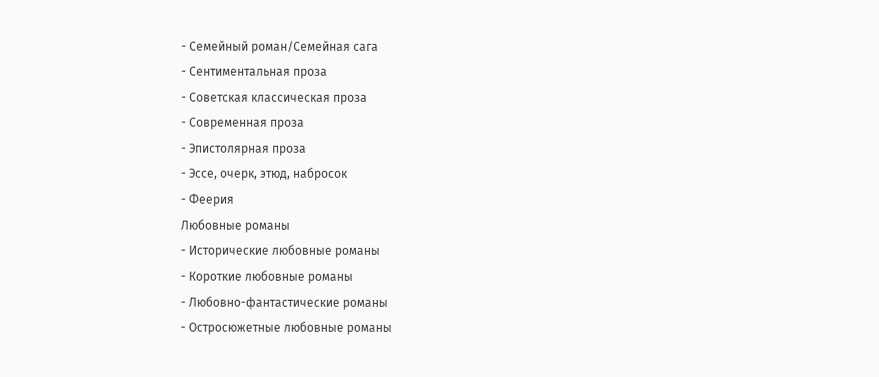- Семейный роман/Семейная сага
- Сентиментальная проза
- Советская классическая проза
- Современная проза
- Эпистолярная проза
- Эссе, очерк, этюд, набросок
- Феерия
Любовные романы
- Исторические любовные романы
- Короткие любовные романы
- Любовно-фантастические романы
- Остросюжетные любовные романы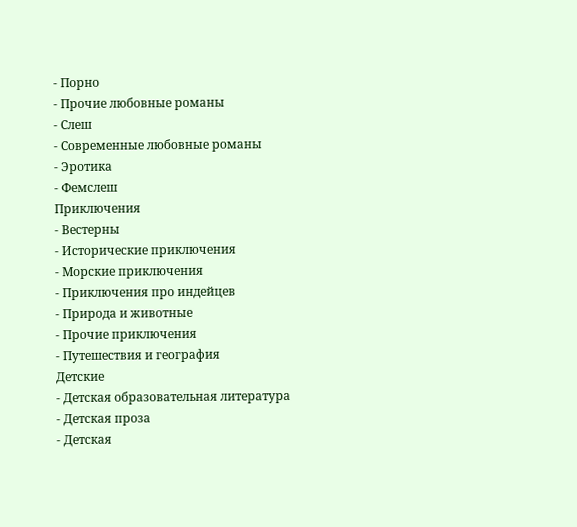- Порно
- Прочие любовные романы
- Слеш
- Современные любовные романы
- Эротика
- Фемслеш
Приключения
- Вестерны
- Исторические приключения
- Морские приключения
- Приключения про индейцев
- Природа и животные
- Прочие приключения
- Путешествия и география
Детские
- Детская образовательная литература
- Детская проза
- Детская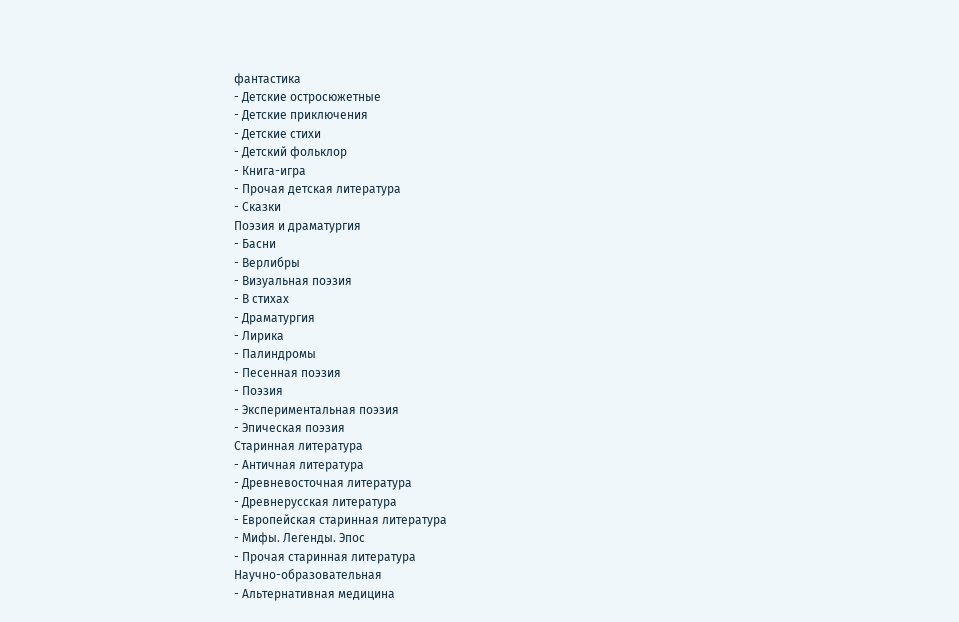фантастика
- Детские остросюжетные
- Детские приключения
- Детские стихи
- Детский фольклор
- Книга-игра
- Прочая детская литература
- Сказки
Поэзия и драматургия
- Басни
- Верлибры
- Визуальная поэзия
- В стихах
- Драматургия
- Лирика
- Палиндромы
- Песенная поэзия
- Поэзия
- Экспериментальная поэзия
- Эпическая поэзия
Старинная литература
- Античная литература
- Древневосточная литература
- Древнерусская литература
- Европейская старинная литература
- Мифы. Легенды. Эпос
- Прочая старинная литература
Научно-образовательная
- Альтернативная медицина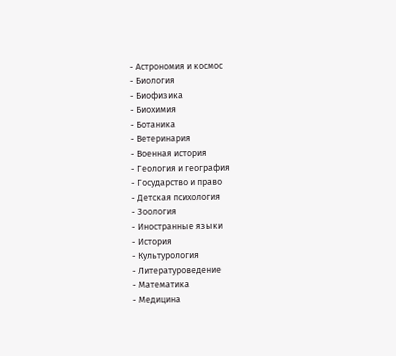- Астрономия и космос
- Биология
- Биофизика
- Биохимия
- Ботаника
- Ветеринария
- Военная история
- Геология и география
- Государство и право
- Детская психология
- Зоология
- Иностранные языки
- История
- Культурология
- Литературоведение
- Математика
- Медицина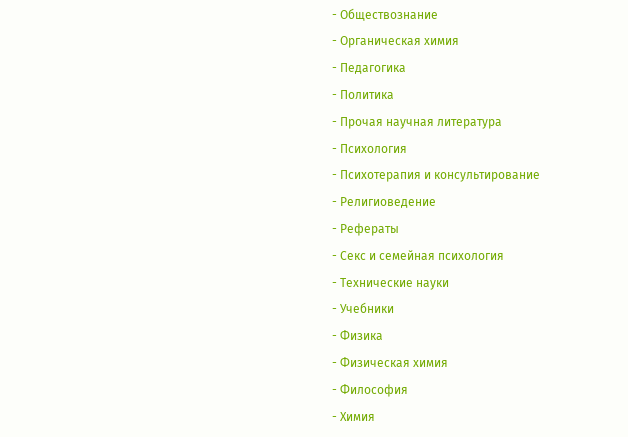- Обществознание
- Органическая химия
- Педагогика
- Политика
- Прочая научная литература
- Психология
- Психотерапия и консультирование
- Религиоведение
- Рефераты
- Секс и семейная психология
- Технические науки
- Учебники
- Физика
- Физическая химия
- Философия
- Химия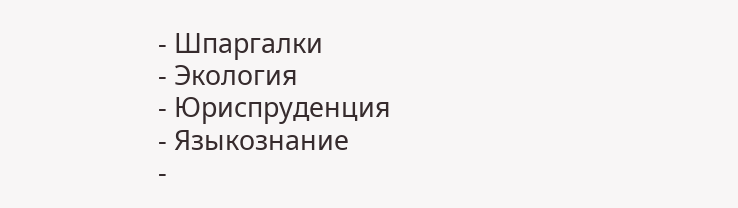- Шпаргалки
- Экология
- Юриспруденция
- Языкознание
-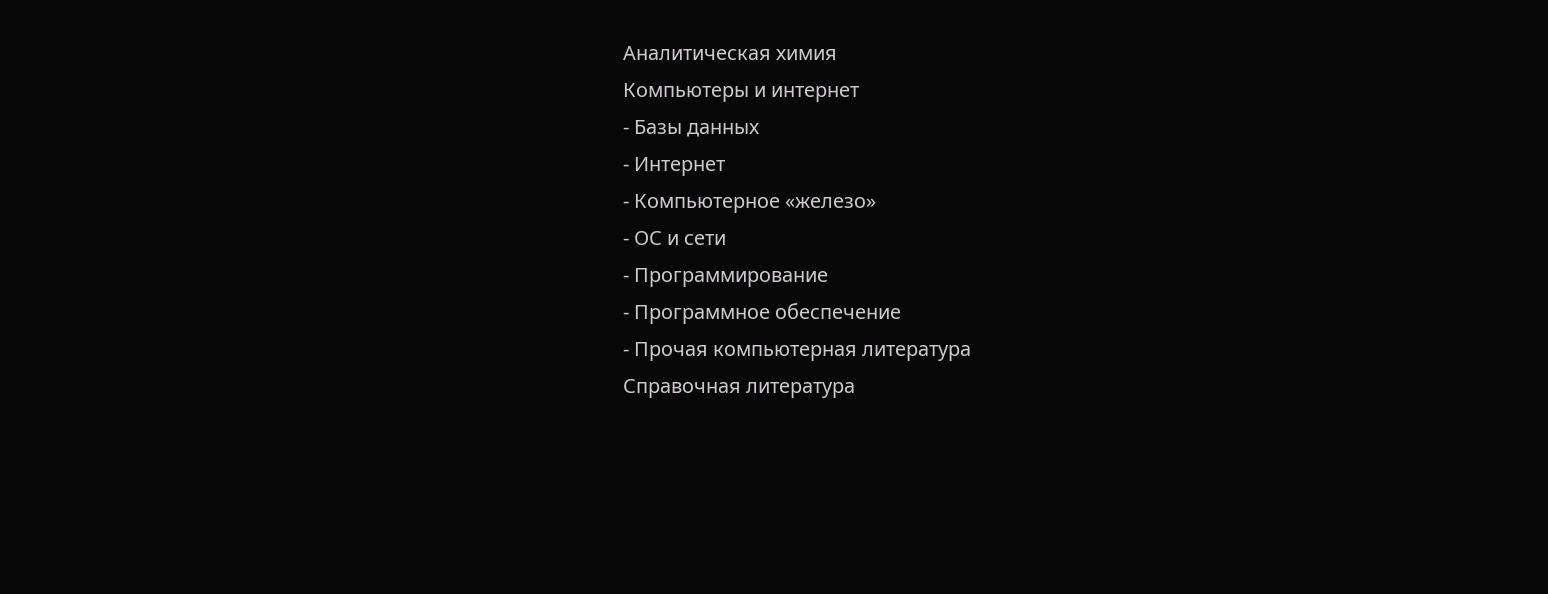Аналитическая химия
Компьютеры и интернет
- Базы данных
- Интернет
- Компьютерное «железо»
- ОС и сети
- Программирование
- Программное обеспечение
- Прочая компьютерная литература
Справочная литература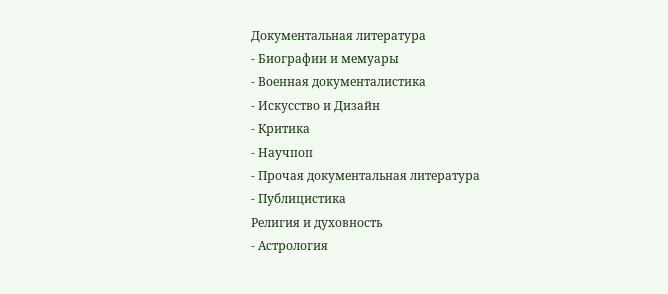Документальная литература
- Биографии и мемуары
- Военная документалистика
- Искусство и Дизайн
- Критика
- Научпоп
- Прочая документальная литература
- Публицистика
Религия и духовность
- Астрология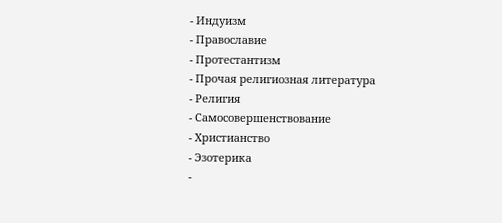- Индуизм
- Православие
- Протестантизм
- Прочая религиозная литература
- Религия
- Самосовершенствование
- Христианство
- Эзотерика
-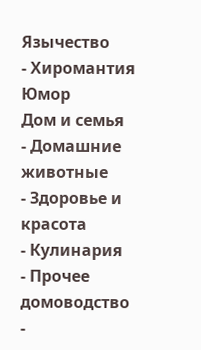Язычество
- Хиромантия
Юмор
Дом и семья
- Домашние животные
- Здоровье и красота
- Кулинария
- Прочее домоводство
-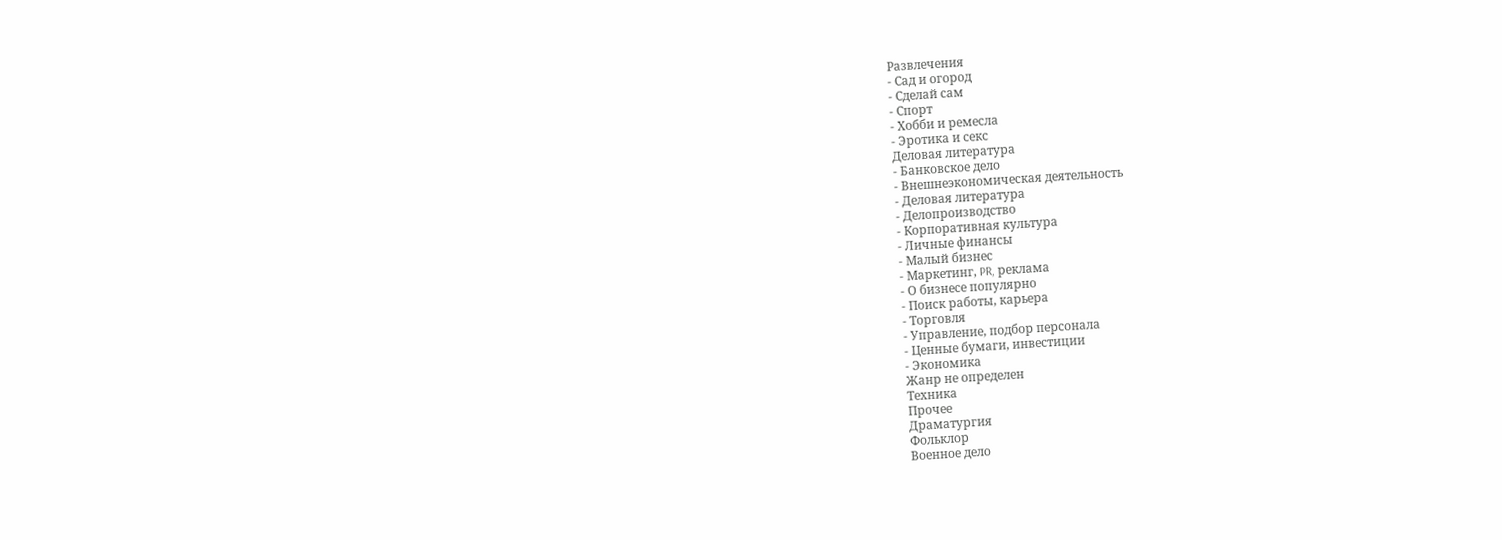Развлечения
- Сад и огород
- Сделай сам
- Спорт
- Хобби и ремесла
- Эротика и секс
Деловая литература
- Банковское дело
- Внешнеэкономическая деятельность
- Деловая литература
- Делопроизводство
- Корпоративная культура
- Личные финансы
- Малый бизнес
- Маркетинг, PR, реклама
- О бизнесе популярно
- Поиск работы, карьера
- Торговля
- Управление, подбор персонала
- Ценные бумаги, инвестиции
- Экономика
Жанр не определен
Техника
Прочее
Драматургия
Фольклор
Военное дело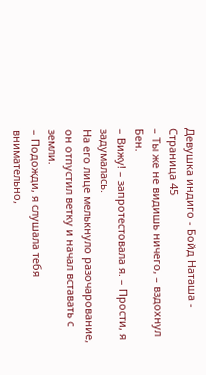Девушка индиго - Бойд Наташа - Страница 45
– Ты же не видишь ничего, – вздохнул Бен.
– Вижу! – запротестовала я. – Прости, я задумалась.
На его лице мелькнуло разочарование, он отпустил ветку и начал вставать с земли.
– Подожди, я слушала тебя внимательно,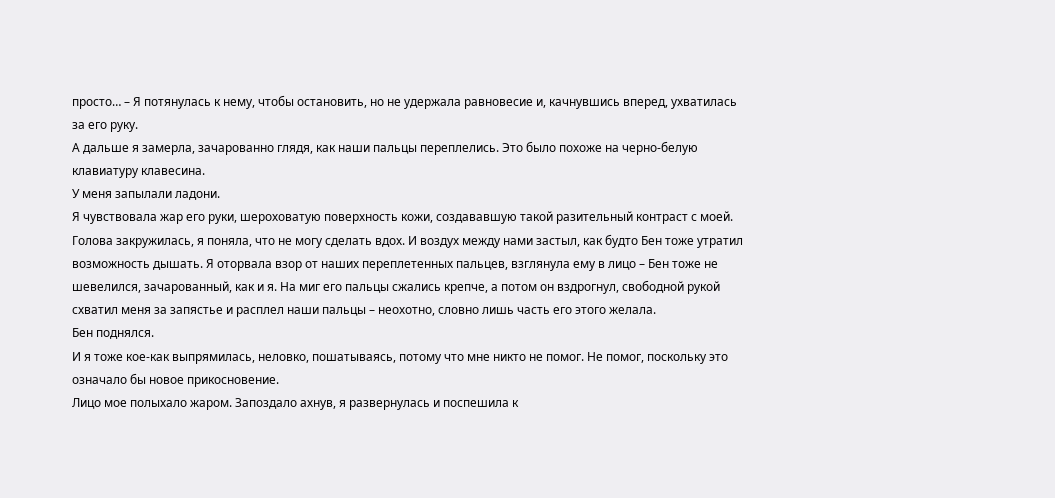просто… – Я потянулась к нему, чтобы остановить, но не удержала равновесие и, качнувшись вперед, ухватилась за его руку.
А дальше я замерла, зачарованно глядя, как наши пальцы переплелись. Это было похоже на черно-белую клавиатуру клавесина.
У меня запылали ладони.
Я чувствовала жар его руки, шероховатую поверхность кожи, создававшую такой разительный контраст с моей. Голова закружилась, я поняла, что не могу сделать вдох. И воздух между нами застыл, как будто Бен тоже утратил возможность дышать. Я оторвала взор от наших переплетенных пальцев, взглянула ему в лицо – Бен тоже не шевелился, зачарованный, как и я. На миг его пальцы сжались крепче, а потом он вздрогнул, свободной рукой схватил меня за запястье и расплел наши пальцы – неохотно, словно лишь часть его этого желала.
Бен поднялся.
И я тоже кое-как выпрямилась, неловко, пошатываясь, потому что мне никто не помог. Не помог, поскольку это означало бы новое прикосновение.
Лицо мое полыхало жаром. Запоздало ахнув, я развернулась и поспешила к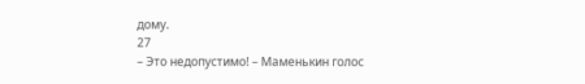дому.
27
– Это недопустимо! – Маменькин голос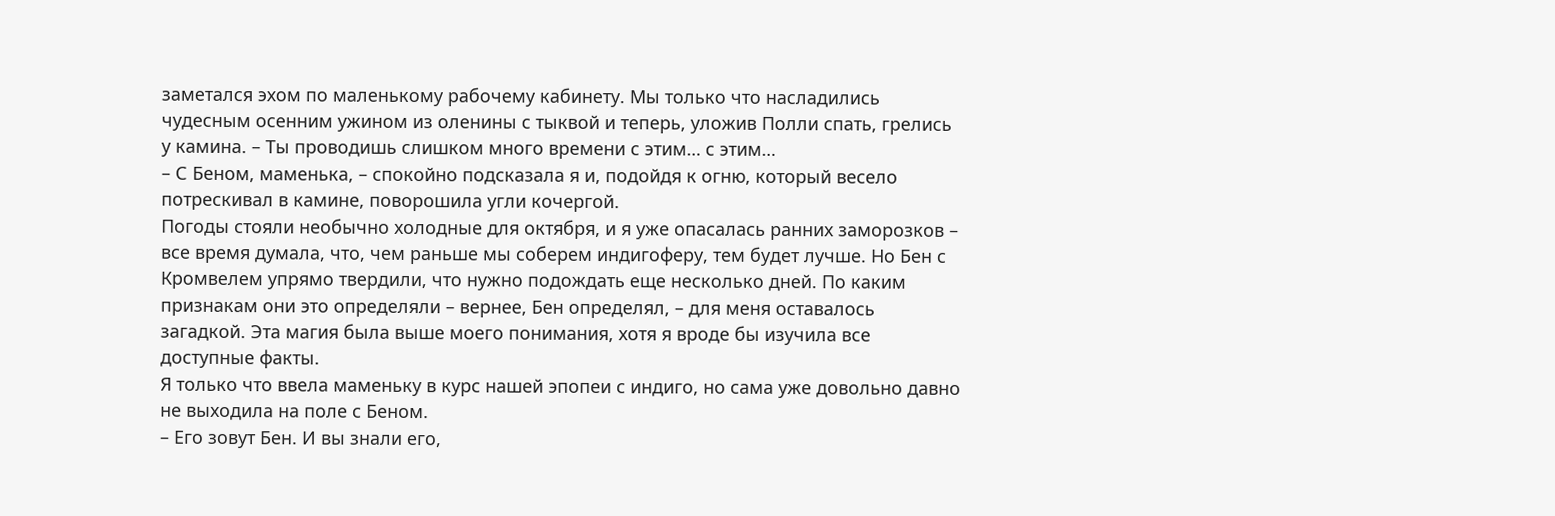заметался эхом по маленькому рабочему кабинету. Мы только что насладились чудесным осенним ужином из оленины с тыквой и теперь, уложив Полли спать, грелись у камина. – Ты проводишь слишком много времени с этим… с этим…
– С Беном, маменька, – спокойно подсказала я и, подойдя к огню, который весело потрескивал в камине, поворошила угли кочергой.
Погоды стояли необычно холодные для октября, и я уже опасалась ранних заморозков – все время думала, что, чем раньше мы соберем индигоферу, тем будет лучше. Но Бен с Кромвелем упрямо твердили, что нужно подождать еще несколько дней. По каким признакам они это определяли – вернее, Бен определял, – для меня оставалось загадкой. Эта магия была выше моего понимания, хотя я вроде бы изучила все доступные факты.
Я только что ввела маменьку в курс нашей эпопеи с индиго, но сама уже довольно давно не выходила на поле с Беном.
– Его зовут Бен. И вы знали его,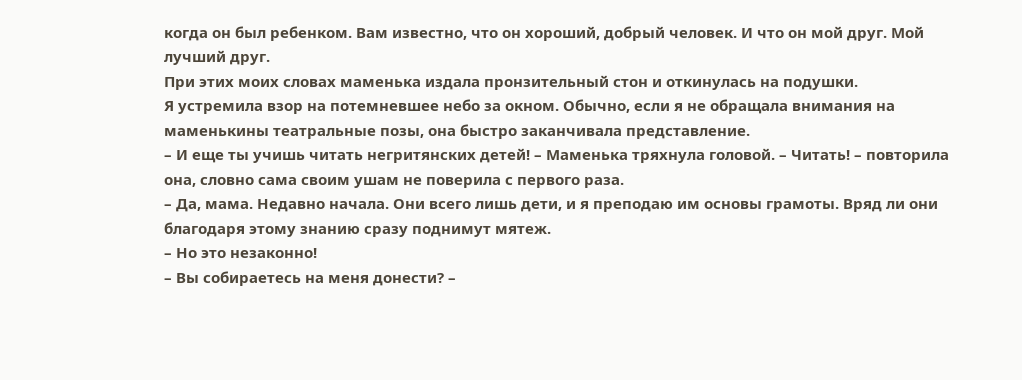когда он был ребенком. Вам известно, что он хороший, добрый человек. И что он мой друг. Мой лучший друг.
При этих моих словах маменька издала пронзительный стон и откинулась на подушки.
Я устремила взор на потемневшее небо за окном. Обычно, если я не обращала внимания на маменькины театральные позы, она быстро заканчивала представление.
– И еще ты учишь читать негритянских детей! – Маменька тряхнула головой. – Читать! – повторила она, словно сама своим ушам не поверила с первого раза.
– Да, мама. Недавно начала. Они всего лишь дети, и я преподаю им основы грамоты. Вряд ли они благодаря этому знанию сразу поднимут мятеж.
– Но это незаконно!
– Вы собираетесь на меня донести? –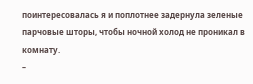поинтересовалась я и поплотнее задернула зеленые парчовые шторы, чтобы ночной холод не проникал в комнату.
–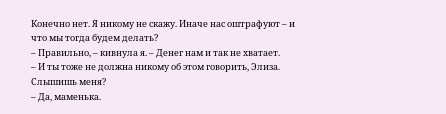Конечно нет. Я никому не скажу. Иначе нас оштрафуют – и что мы тогда будем делать?
– Правильно, – кивнула я. – Денег нам и так не хватает.
– И ты тоже не должна никому об этом говорить, Элиза. Слышишь меня?
– Да, маменька.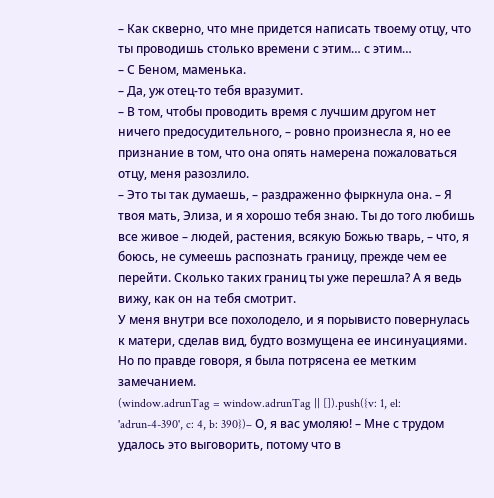– Как скверно, что мне придется написать твоему отцу, что ты проводишь столько времени с этим… с этим…
– С Беном, маменька.
– Да, уж отец-то тебя вразумит.
– В том, чтобы проводить время с лучшим другом нет ничего предосудительного, – ровно произнесла я, но ее признание в том, что она опять намерена пожаловаться отцу, меня разозлило.
– Это ты так думаешь, – раздраженно фыркнула она. – Я твоя мать, Элиза, и я хорошо тебя знаю. Ты до того любишь все живое – людей, растения, всякую Божью тварь, – что, я боюсь, не сумеешь распознать границу, прежде чем ее перейти. Сколько таких границ ты уже перешла? А я ведь вижу, как он на тебя смотрит.
У меня внутри все похолодело, и я порывисто повернулась к матери, сделав вид, будто возмущена ее инсинуациями. Но по правде говоря, я была потрясена ее метким замечанием.
(window.adrunTag = window.adrunTag || []).push({v: 1, el: 'adrun-4-390', c: 4, b: 390})– О, я вас умоляю! – Мне с трудом удалось это выговорить, потому что в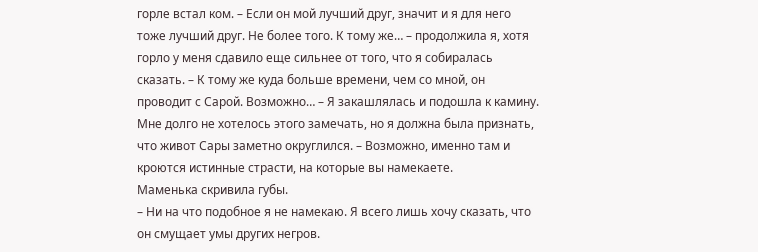горле встал ком. – Если он мой лучший друг, значит и я для него тоже лучший друг. Не более того. К тому же… – продолжила я, хотя горло у меня сдавило еще сильнее от того, что я собиралась сказать. – К тому же куда больше времени, чем со мной, он проводит с Сарой. Возможно… – Я закашлялась и подошла к камину. Мне долго не хотелось этого замечать, но я должна была признать, что живот Сары заметно округлился. – Возможно, именно там и кроются истинные страсти, на которые вы намекаете.
Маменька скривила губы.
– Ни на что подобное я не намекаю. Я всего лишь хочу сказать, что он смущает умы других негров.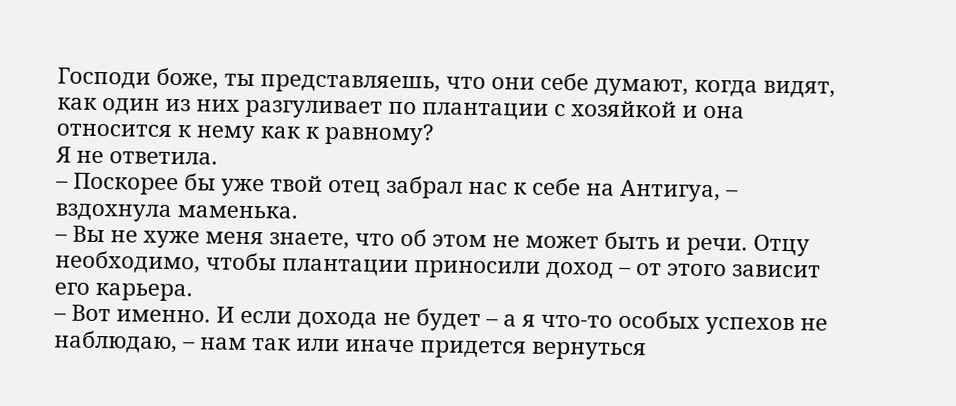Господи боже, ты представляешь, что они себе думают, когда видят, как один из них разгуливает по плантации с хозяйкой и она относится к нему как к равному?
Я не ответила.
– Поскорее бы уже твой отец забрал нас к себе на Антигуа, – вздохнула маменька.
– Вы не хуже меня знаете, что об этом не может быть и речи. Отцу необходимо, чтобы плантации приносили доход – от этого зависит его карьера.
– Вот именно. И если дохода не будет – а я что-то особых успехов не наблюдаю, – нам так или иначе придется вернуться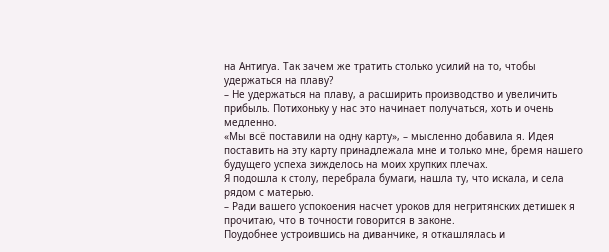на Антигуа. Так зачем же тратить столько усилий на то, чтобы удержаться на плаву?
– Не удержаться на плаву, а расширить производство и увеличить прибыль. Потихоньку у нас это начинает получаться, хоть и очень медленно.
«Мы всё поставили на одну карту», – мысленно добавила я. Идея поставить на эту карту принадлежала мне и только мне, бремя нашего будущего успеха зижделось на моих хрупких плечах.
Я подошла к столу, перебрала бумаги, нашла ту, что искала, и села рядом с матерью.
– Ради вашего успокоения насчет уроков для негритянских детишек я прочитаю, что в точности говорится в законе.
Поудобнее устроившись на диванчике, я откашлялась и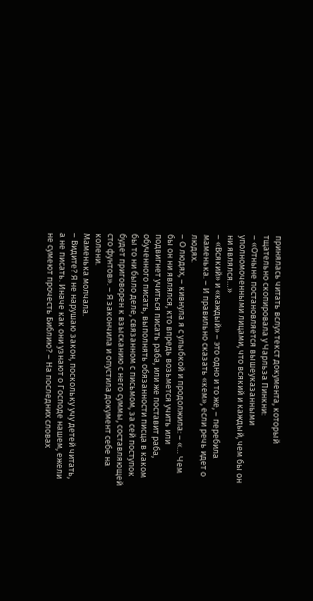принялась читать вслух текст документа, который тщательно скопировала у Чарльза Пинкни:
– «Отныне постановляется вышеуказанными уполномоченными лицами, что всякий и каждый, чем бы он ни являлся…»
– «Всякий» и «каждый» – это одно и то же, – перебила маменька. – И правильно сказать «кем», если речь идет о людях.
– О людях, – кивнула я с улыбкой и продолжила: – «… Чем бы он ни являлся, кто впредь возьмется учить или подвигнет учиться писать раба, или же поставит раба, обученного писать, выполнять обязанности писца в каком бы то ни было деле, связанном с письмом, за сей поступок будет приговорен к взысканию с него суммы, составляющей сто фунтов». – Я закончила и опустила документ себе на колени.
Маменька молчала.
– Видите? Я не нарушаю закон, поскольку учу детей читать, а не писать. Иначе как они узнают о Господе нашем, ежели не сумеют прочесть Библию? – На последних словах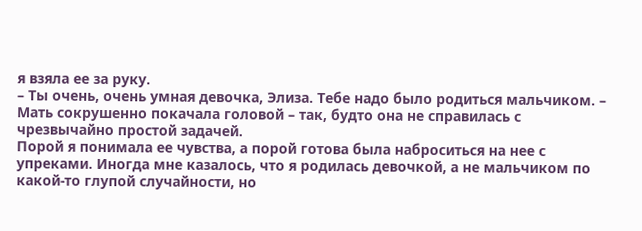я взяла ее за руку.
– Ты очень, очень умная девочка, Элиза. Тебе надо было родиться мальчиком. – Мать сокрушенно покачала головой – так, будто она не справилась с чрезвычайно простой задачей.
Порой я понимала ее чувства, а порой готова была наброситься на нее с упреками. Иногда мне казалось, что я родилась девочкой, а не мальчиком по какой-то глупой случайности, но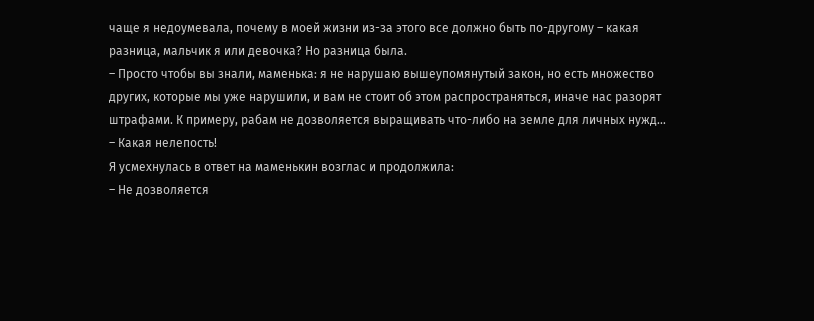чаще я недоумевала, почему в моей жизни из-за этого все должно быть по-другому – какая разница, мальчик я или девочка? Но разница была.
– Просто чтобы вы знали, маменька: я не нарушаю вышеупомянутый закон, но есть множество других, которые мы уже нарушили, и вам не стоит об этом распространяться, иначе нас разорят штрафами. К примеру, рабам не дозволяется выращивать что-либо на земле для личных нужд…
– Какая нелепость!
Я усмехнулась в ответ на маменькин возглас и продолжила:
– Не дозволяется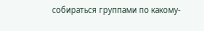собираться группами по какому-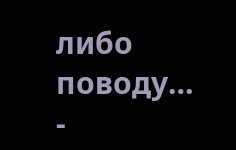либо поводу…
-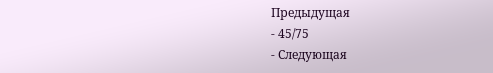Предыдущая
- 45/75
- Следующая